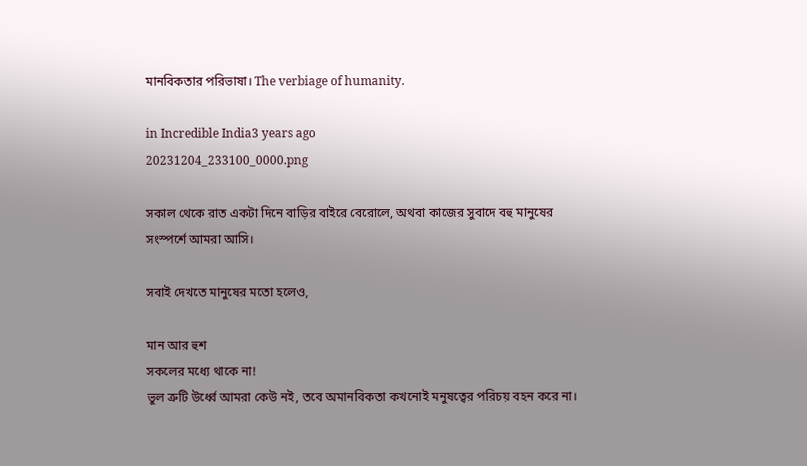মানবিকতার পরিভাষা। The verbiage of humanity.

in Incredible India3 years ago
20231204_233100_0000.png

সকাল থেকে রাত একটা দিনে বাড়ির বাইরে বেরোলে, অথবা কাজের সুবাদে বহু মানুষের সংস্পর্শে আমরা আসি।

সবাই দেখতে মানুষের মতো হলেও,

মান আর হুশ
সকলের মধ্যে থাকে না!
ভুল ত্রুটি উর্ধ্বে আমরা কেউ নই, তবে অমানবিকতা কখনোই মনুষত্বের পরিচয় বহন করে না।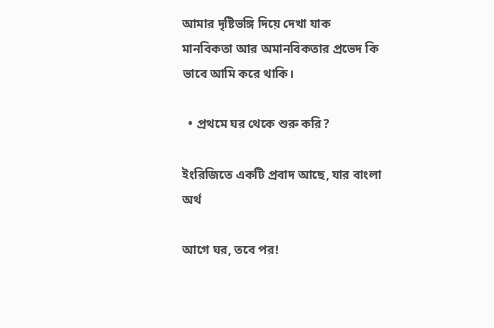আমার দৃষ্টিভঙ্গি দিয়ে দেখা যাক মানবিকতা আর অমানবিকতার প্রভেদ কি ভাবে আমি করে থাকি।

  • প্রথমে ঘর থেকে শুরু করি?

ইংরিজিতে একটি প্রবাদ আছে, যার বাংলা অর্থ

আগে ঘর, তবে পর!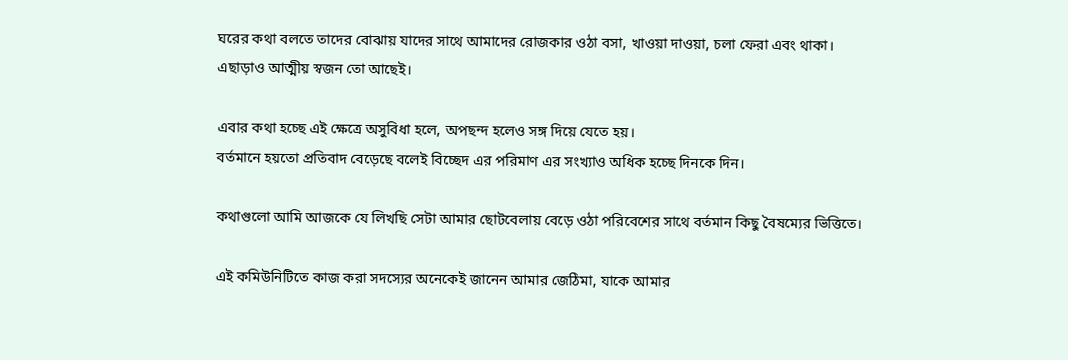ঘরের কথা বলতে তাদের বোঝায় যাদের সাথে আমাদের রোজকার ওঠা বসা, খাওয়া দাওয়া, চলা ফেরা এবং থাকা।
এছাড়াও আত্মীয় স্বজন তো আছেই।

এবার কথা হচ্ছে এই ক্ষেত্রে অসুবিধা হলে, অপছন্দ হলেও সঙ্গ দিয়ে যেতে হয়।
বর্তমানে হয়তো প্রতিবাদ বেড়েছে বলেই বিচ্ছেদ এর পরিমাণ এর সংখ্যাও অধিক হচ্ছে দিনকে দিন।

কথাগুলো আমি আজকে যে লিখছি সেটা আমার ছোটবেলায় বেড়ে ওঠা পরিবেশের সাথে বর্তমান কিছু বৈষম্যের ভিত্তিতে।

এই কমিউনিটিতে কাজ করা সদস্যের অনেকেই জানেন আমার জেঠিমা, যাকে আমার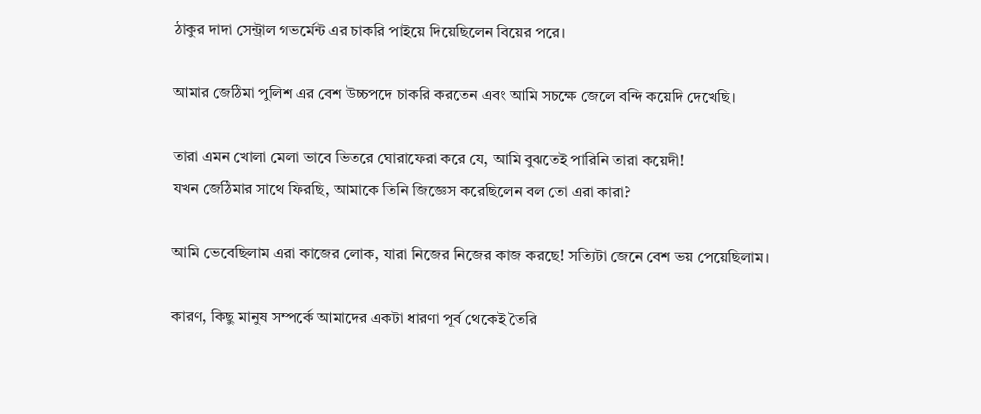ঠাকুর দাদা সেন্ট্রাল গভর্মেন্ট এর চাকরি পাইয়ে দিয়েছিলেন বিয়ের পরে।

আমার জেঠিমা পুলিশ এর বেশ উচ্চপদে চাকরি করতেন এবং আমি সচক্ষে জেলে বন্দি কয়েদি দেখেছি।

তারা এমন খোলা মেলা ভাবে ভিতরে ঘোরাফেরা করে যে, আমি বুঝতেই পারিনি তারা কয়েদী!
যখন জেঠিমার সাথে ফিরছি, আমাকে তিনি জিজ্ঞেস করেছিলেন বল তো এরা কারা?

আমি ভেবেছিলাম এরা কাজের লোক, যারা নিজের নিজের কাজ করছে! সত্যিটা জেনে বেশ ভয় পেয়েছিলাম।

কারণ, কিছু মানুষ সম্পর্কে আমাদের একটা ধারণা পূর্ব থেকেই তৈরি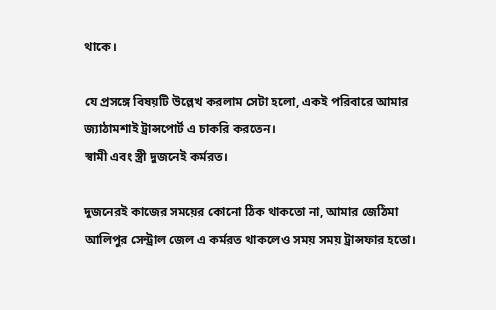থাকে।

যে প্রসঙ্গে বিষয়টি উল্লেখ করলাম সেটা হলো, একই পরিবারে আমার জ্যাঠামশাই ট্রান্সপোর্ট এ চাকরি করতেন।
স্বামী এবং স্ত্রী দুজনেই কর্মরত।

দুজনেরই কাজের সময়ের কোনো ঠিক থাকতো না, আমার জেঠিমা আলিপুর সেন্ট্রাল জেল এ কর্মরত থাকলেও সময় সময় ট্রান্সফার হতো।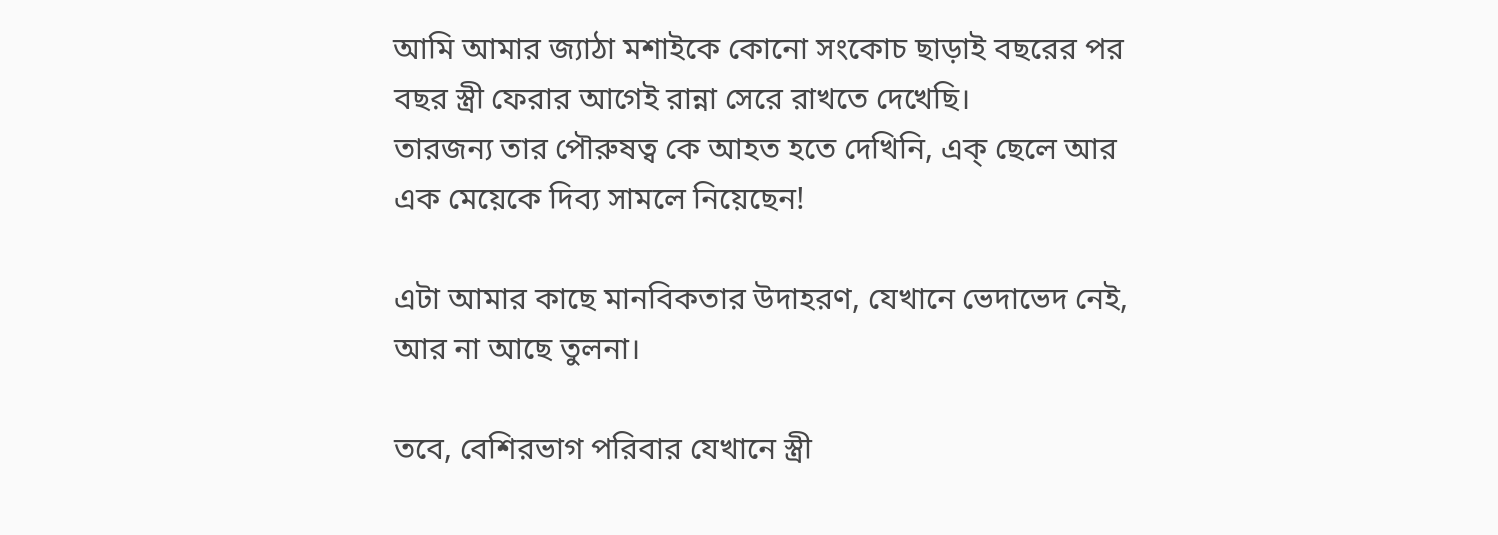আমি আমার জ্যাঠা মশাইকে কোনো সংকোচ ছাড়াই বছরের পর বছর স্ত্রী ফেরার আগেই রান্না সেরে রাখতে দেখেছি।
তারজন্য তার পৌরুষত্ব কে আহত হতে দেখিনি, এক্ ছেলে আর এক মেয়েকে দিব্য সামলে নিয়েছেন!

এটা আমার কাছে মানবিকতার উদাহরণ, যেখানে ভেদাভেদ নেই, আর না আছে তুলনা।

তবে, বেশিরভাগ পরিবার যেখানে স্ত্রী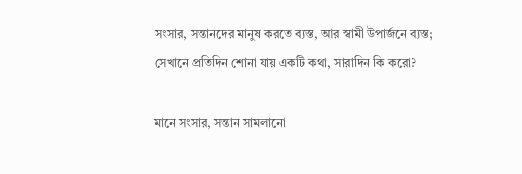সংসার, সন্তানদের মানুষ করতে ব্যস্ত, আর স্বামী উপার্জনে ব্যস্ত;
সেখানে প্রতিদিন শোনা যায় একটি কথা, সারাদিন কি করো?

মানে সংসার, সন্তান সামলানো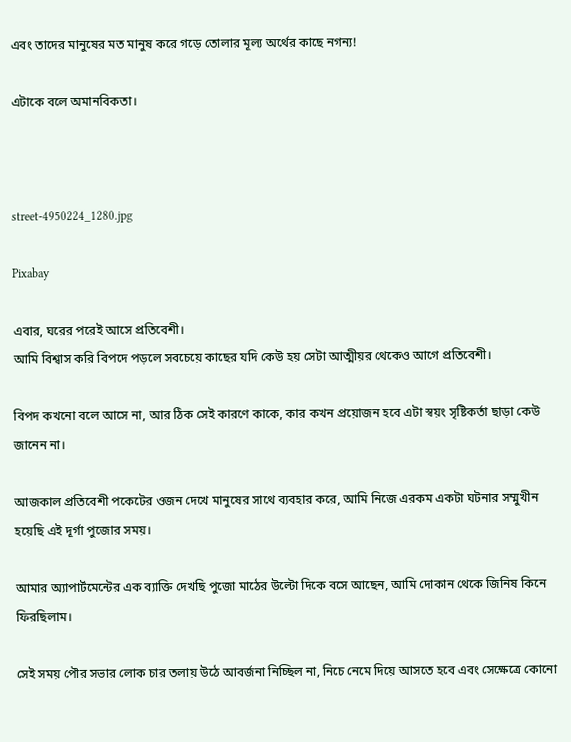এবং তাদের মানুষের মত মানুষ করে গড়ে তোলার মূল্য অর্থের কাছে নগন্য!

এটাকে বলে অমানবিকতা।



street-4950224_1280.jpg

Pixabay

এবার, ঘরের পরেই আসে প্রতিবেশী।
আমি বিশ্বাস করি বিপদে পড়লে সবচেয়ে কাছের যদি কেউ হয় সেটা আত্মীয়র থেকেও আগে প্রতিবেশী।

বিপদ কখনো বলে আসে না, আর ঠিক সেই কারণে কাকে, কার কখন প্রয়োজন হবে এটা স্বয়ং সৃষ্টিকর্তা ছাড়া কেউ জানেন না।

আজকাল প্রতিবেশী পকেটের ওজন দেখে মানুষের সাথে ব্যবহার করে, আমি নিজে এরকম একটা ঘটনার সম্মুখীন হয়েছি এই দূর্গা পুজোর সময়।

আমার অ্যাপার্টমেন্টের এক ব্যাক্তি দেখছি পুজো মাঠের উল্টো দিকে বসে আছেন, আমি দোকান থেকে জিনিষ কিনে ফিরছিলাম।

সেই সময় পৌর সভার লোক চার তলায় উঠে আবর্জনা নিচ্ছিল না, নিচে নেমে দিয়ে আসতে হবে এবং সেক্ষেত্রে কোনো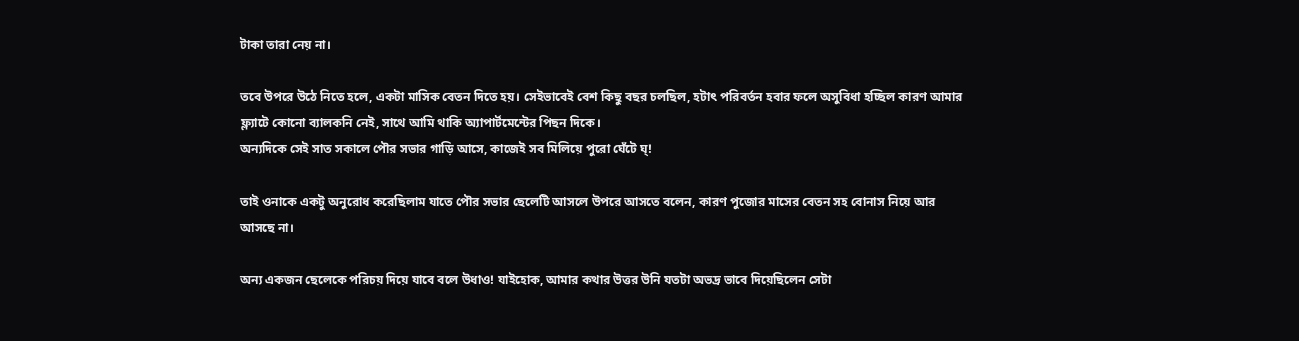টাকা তারা নেয় না।

তবে উপরে উঠে নিতে হলে, একটা মাসিক বেতন দিতে হয়। সেইভাবেই বেশ কিছু বছর চলছিল, হটাৎ পরিবর্তন হবার ফলে অসুবিধা হচ্ছিল কারণ আমার ফ্ল্যাটে কোনো ব্যালকনি নেই, সাথে আমি থাকি অ্যাপার্টমেন্টের পিছন দিকে।
অন্যদিকে সেই সাত সকালে পৌর সভার গাড়ি আসে, কাজেই সব মিলিয়ে পুরো ঘেঁটে ঘ্!

তাই ওনাকে একটু অনুরোধ করেছিলাম যাতে পৌর সভার ছেলেটি আসলে উপরে আসতে বলেন, কারণ পুজোর মাসের বেতন সহ বোনাস নিয়ে আর আসছে না।

অন্য একজন ছেলেকে পরিচয় দিয়ে যাবে বলে উধাও! যাইহোক, আমার কথার উত্তর উনি যতটা অভদ্র ভাবে দিয়েছিলেন সেটা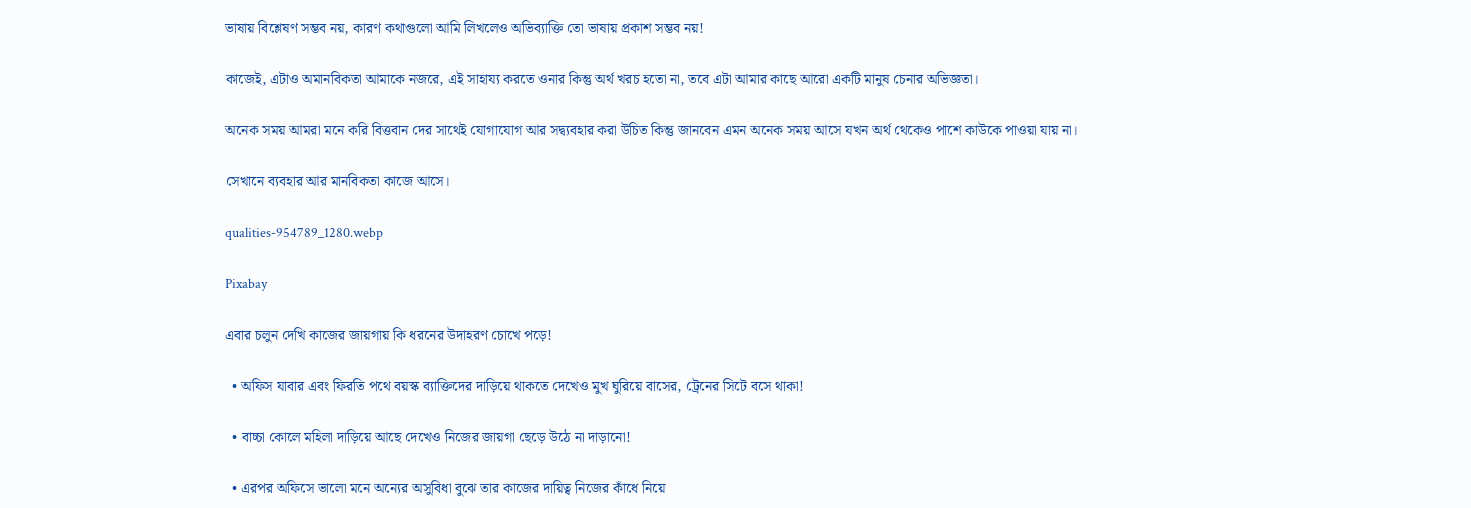ভাষায় বিশ্লেষণ সম্ভব নয়, কারণ কথাগুলো আমি লিখলেও অভিব্যাক্তি তো ভাষায় প্রকাশ সম্ভব নয়!

কাজেই, এটাও অমানবিকতা আমাকে নজরে, এই সাহায্য করতে ওনার কিন্তু অর্থ খরচ হতো না, তবে এটা আমার কাছে আরো একটি মানুষ চেনার অভিজ্ঞতা।

অনেক সময় আমরা মনে করি বিত্তবান দের সাথেই যোগাযোগ আর সদ্ব্যবহার করা উচিত কিন্তু জানবেন এমন অনেক সময় আসে যখন অর্থ থেকেও পাশে কাউকে পাওয়া যায় না।

সেখানে ব্যবহার আর মানবিকতা কাজে আসে।

qualities-954789_1280.webp

Pixabay

এবার চলুন দেখি কাজের জায়গায় কি ধরনের উদাহরণ চোখে পড়ে!

  • অফিস যাবার এবং ফিরতি পথে বয়স্ক ব্যাক্তিদের দাড়িয়ে থাকতে দেখেও মুখ ঘুরিয়ে বাসের, ট্রেনের সিটে বসে থাকা!

  • বাচ্চা কোলে মহিলা দাড়িয়ে আছে দেখেও নিজের জায়গা ছেড়ে উঠে না দাড়ানো!

  • এরপর অফিসে ভালো মনে অন্যের অসুবিধা বুঝে তার কাজের দায়িত্ব নিজের কাঁধে নিয়ে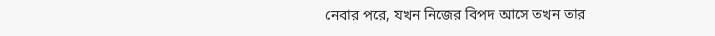নেবার পরে, যখন নিজের বিপদ আসে তখন তার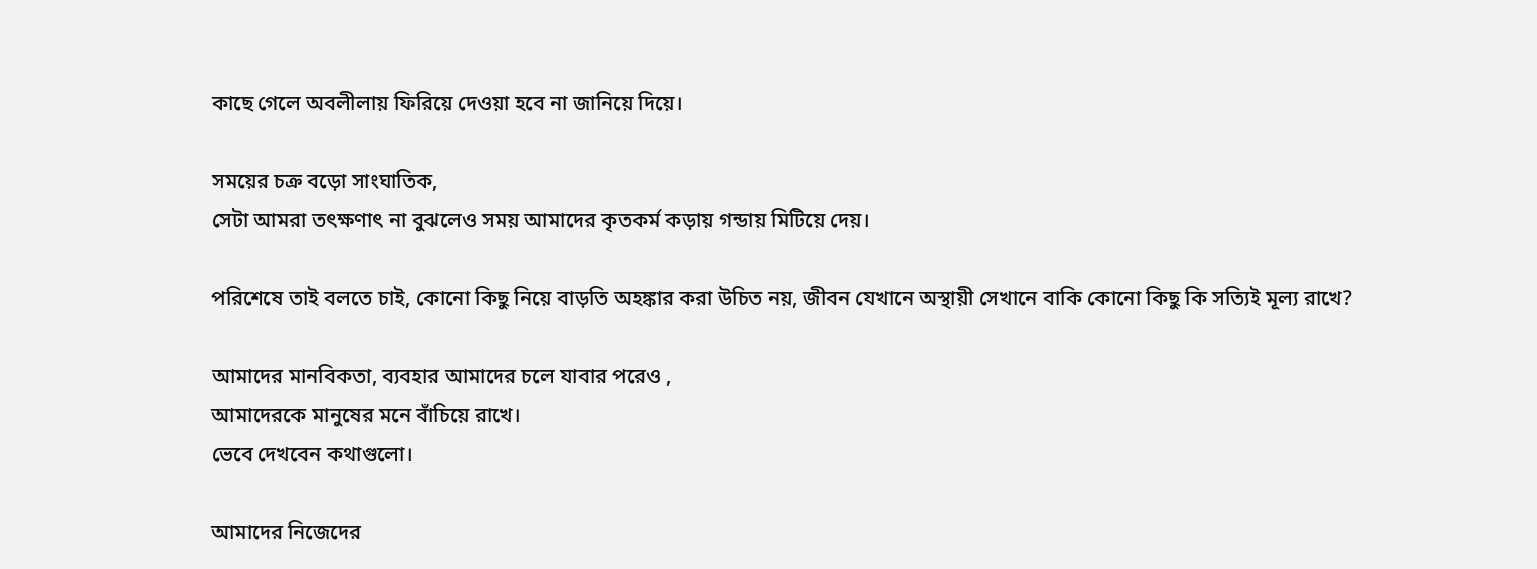কাছে গেলে অবলীলায় ফিরিয়ে দেওয়া হবে না জানিয়ে দিয়ে।

সময়ের চক্র বড়ো সাংঘাতিক,
সেটা আমরা তৎক্ষণাৎ না বুঝলেও সময় আমাদের কৃতকর্ম কড়ায় গন্ডায় মিটিয়ে দেয়।

পরিশেষে তাই বলতে চাই, কোনো কিছু নিয়ে বাড়তি অহঙ্কার করা উচিত নয়, জীবন যেখানে অস্থায়ী সেখানে বাকি কোনো কিছু কি সত্যিই মূল্য রাখে?

আমাদের মানবিকতা, ব্যবহার আমাদের চলে যাবার পরেও ,
আমাদেরকে মানুষের মনে বাঁচিয়ে রাখে।
ভেবে দেখবেন কথাগুলো।

আমাদের নিজেদের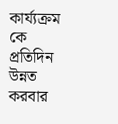কার্য্যক্রম কে প্রতিদিন উন্নত করবার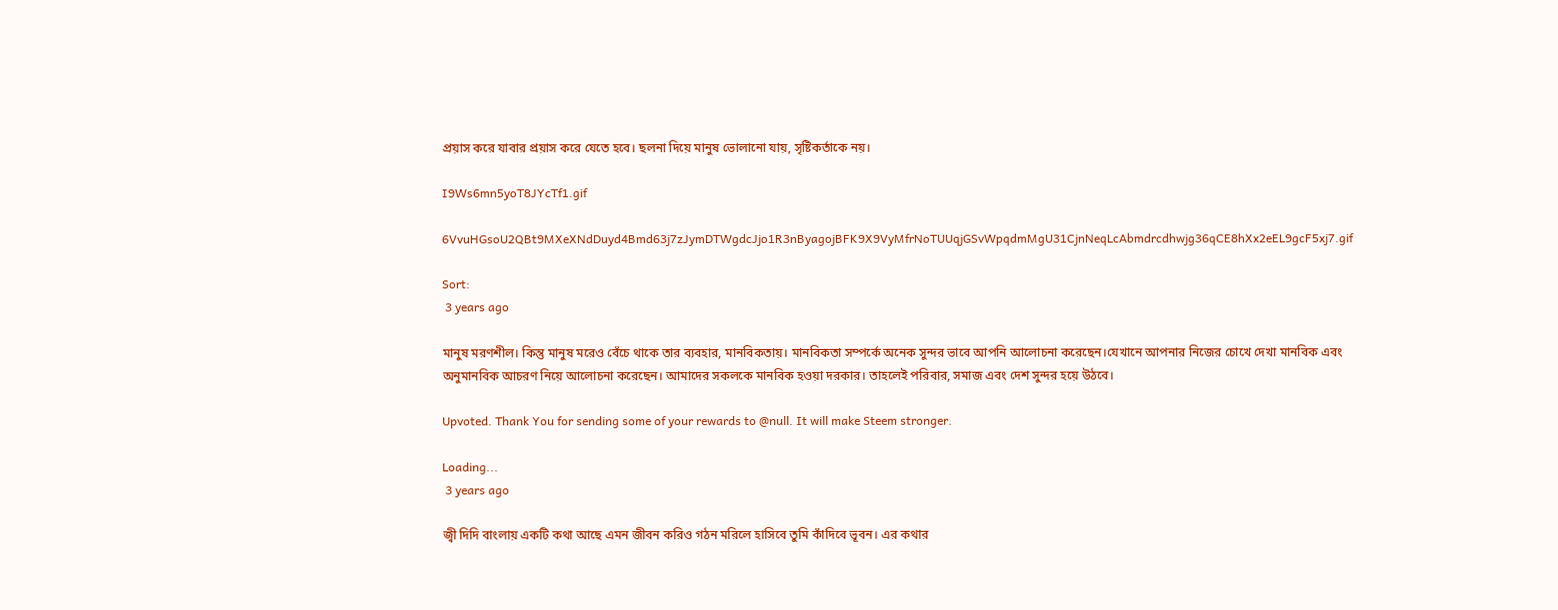প্রয়াস করে যাবার প্রয়াস করে যেতে হবে। ছলনা দিয়ে মানুষ ভোলানো যায়, সৃষ্টিকর্তাকে নয়।

I9Ws6mn5yoT8JYcTf1.gif

6VvuHGsoU2QBt9MXeXNdDuyd4Bmd63j7zJymDTWgdcJjo1R3nByagojBFK9X9VyMfrNoTUUqjGSvWpqdmMgU31CjnNeqLcAbmdrcdhwjg36qCE8hXx2eEL9gcF5xj7.gif

Sort:
 3 years ago

মানুষ মরণশীল। কিন্তু মানুষ মরেও বেঁচে থাকে তার ব্যবহার, মানবিকতায়। মানবিকতা সম্পর্কে অনেক সুন্দর ভাবে আপনি আলোচনা করেছেন।যেখানে আপনার নিজের চোখে দেখা মানবিক এবং অনুমানবিক আচরণ নিয়ে আলোচনা করেছেন। আমাদের সকলকে মানবিক হওয়া দরকার। তাহলেই পরিবার, সমাজ এবং দেশ সুন্দর হয়ে উঠবে।

Upvoted. Thank You for sending some of your rewards to @null. It will make Steem stronger.

Loading...
 3 years ago

জ্বী দিদি বাংলায় একটি কথা আছে এমন জীবন করিও গঠন মরিলে হাসিবে তুমি কাঁদিবে ভূবন। এর কথার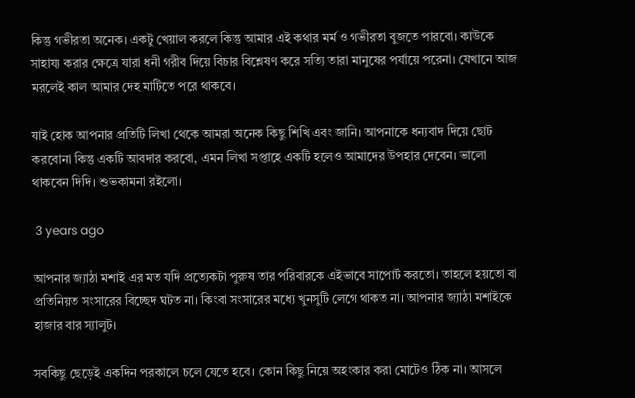কিন্তু গভীরতা অনেক। একটু খেয়াল করলে কিন্তু আমার এই কথার মর্ম ও গভীরতা বুজতে পারবো। কাউকে সাহায্য করার ক্ষেত্রে যারা ধনী গরীব দিয়ে বিচার বিশ্লেষণ করে সত্যি তারা মানুষের পর্যায়ে পরেনা। যেখানে আজ মরলেই কাল আমার দেহ মাটিতে পরে থাকবে।

যাই হোক আপনার প্রতিটি লিখা থেকে আমরা অনেক কিছু শিখি এবং জানি। আপনাকে ধন্যবাদ দিয়ে ছোট করবোনা কিন্তু একটি আবদার করবো, এমন লিখা সপ্তাহে একটি হলেও আমাদের উপহার দেবেন। ভালো থাকবেন দিদি। শুভকামনা রইলো।

 3 years ago

আপনার জ্যাঠা মশাই এর মত যদি প্রত্যেকটা পুরুষ তার পরিবারকে এইভাবে সাপোর্ট করতো। তাহলে হয়তো বা প্রতিনিয়ত সংসারের বিচ্ছেদ ঘটত না। কিংবা সংসারের মধ্যে খুনসুটি লেগে থাকত না। আপনার জ্যাঠা মশাইকে হাজার বার স্যালুট।

সবকিছু ছেড়েই একদিন পরকালে চলে যেতে হবে। কোন কিছু নিয়ে অহংকার করা মোটেও ঠিক না। আসলে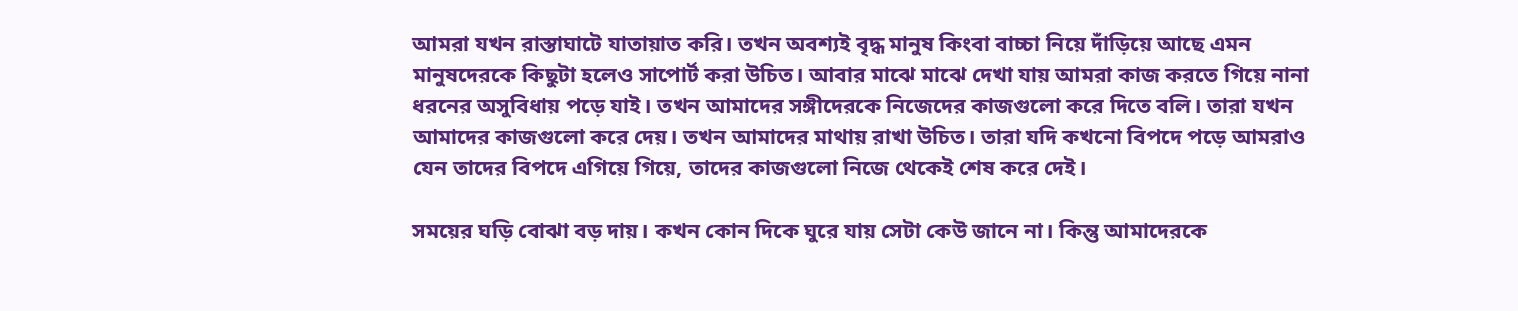আমরা যখন রাস্তাঘাটে যাতায়াত করি। তখন অবশ্যই বৃদ্ধ মানুষ কিংবা বাচ্চা নিয়ে দাঁড়িয়ে আছে এমন মানুষদেরকে কিছুটা হলেও সাপোর্ট করা উচিত। আবার মাঝে মাঝে দেখা যায় আমরা কাজ করতে গিয়ে নানা ধরনের অসুবিধায় পড়ে যাই। তখন আমাদের সঙ্গীদেরকে নিজেদের কাজগুলো করে দিতে বলি। তারা যখন আমাদের কাজগুলো করে দেয়। তখন আমাদের মাথায় রাখা উচিত। তারা যদি কখনো বিপদে পড়ে আমরাও যেন তাদের বিপদে এগিয়ে গিয়ে, তাদের কাজগুলো নিজে থেকেই শেষ করে দেই।

সময়ের ঘড়ি বোঝা বড় দায়। কখন কোন দিকে ঘুরে যায় সেটা কেউ জানে না। কিন্তু আমাদেরকে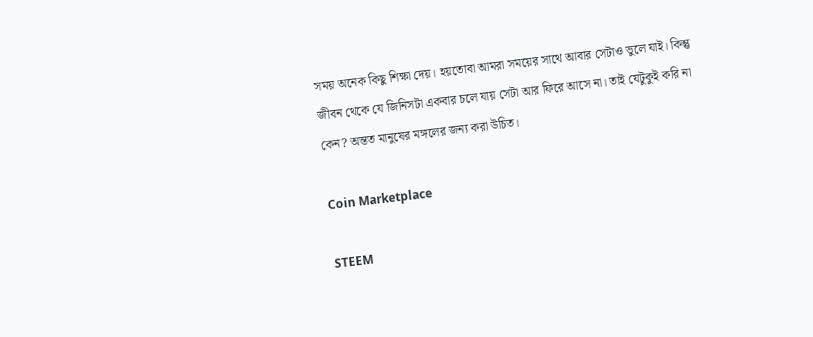সময় অনেক কিছু শিক্ষা দেয়। হয়তোবা আমরা সময়ের সাথে আবার সেটাও ভুলে যাই। কিন্তু জীবন থেকে যে জিনিসটা একবার চলে যায় সেটা আর ফিরে আসে না। তাই যেটুকুই করি না কেন? অন্তত মানুষের মঙ্গলের জন্য করা উচিত।

Coin Marketplace

STEEM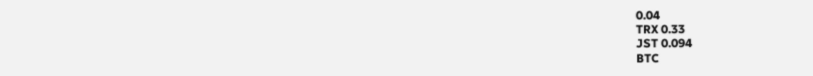0.04
TRX 0.33
JST 0.094
BTC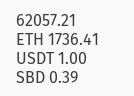62057.21
ETH 1736.41
USDT 1.00
SBD 0.39